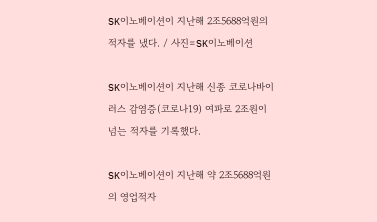SK이노베이션이 지난해 2조5688억원의 적자를 냈다. / 사진=SK이노베이션

SK이노베이션이 지난해 신종 코로나바이러스 감염증(코로나19) 여파로 2조원이 넘는 적자를 기록했다.

SK이노베이션이 지난해 약 2조5688억원의 영업적자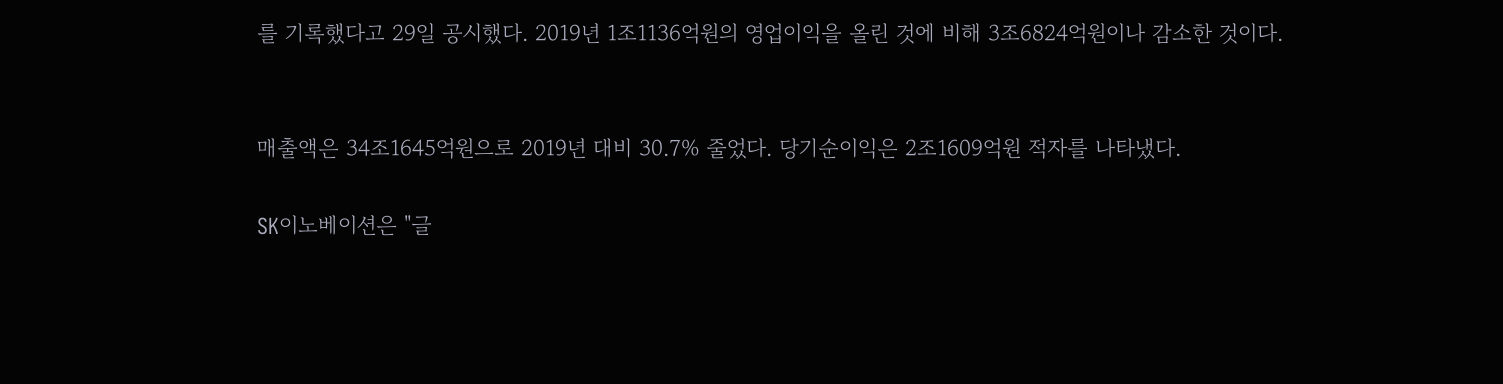를 기록했다고 29일 공시했다. 2019년 1조1136억원의 영업이익을 올린 것에 비해 3조6824억원이나 감소한 것이다.


매출액은 34조1645억원으로 2019년 대비 30.7% 줄었다. 당기순이익은 2조1609억원 적자를 나타냈다.

SK이노베이션은 "글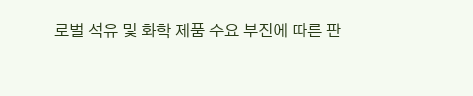로벌 석유 및 화학 제품 수요 부진에 따른 판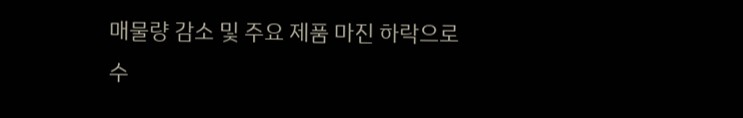매물량 감소 및 주요 제품 마진 하락으로 수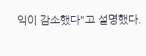익이 감소했다"고 설명했다.